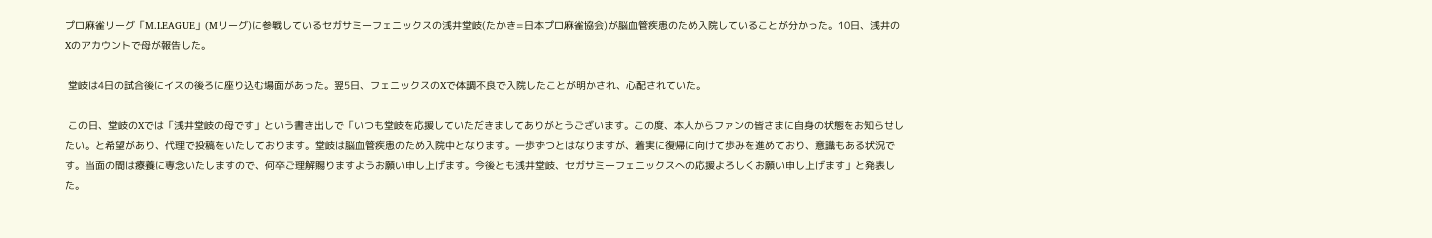プロ麻雀リーグ「M.LEAGUE」(Mリーグ)に参戦しているセガサミーフェニックスの浅井堂岐(たかき=日本プロ麻雀協会)が脳血管疾患のため入院していることが分かった。10日、浅井のXのアカウントで母が報告した。

 堂岐は4日の試合後にイスの後ろに座り込む場面があった。翌5日、フェニックスのXで体調不良で入院したことが明かされ、心配されていた。

 この日、堂岐のXでは「浅井堂岐の母です」という書き出しで「いつも堂岐を応援していただきましてありがとうございます。この度、本人からファンの皆さまに自身の状態をお知らせしたい。と希望があり、代理で投稿をいたしております。堂岐は脳血管疾患のため入院中となります。一歩ずつとはなりますが、着実に復帰に向けて歩みを進めており、意識もある状況です。当面の間は療養に専念いたしますので、何卒ご理解賜りますようお願い申し上げます。今後とも浅井堂岐、セガサミーフェニックスへの応援よろしくお願い申し上げます」と発表した。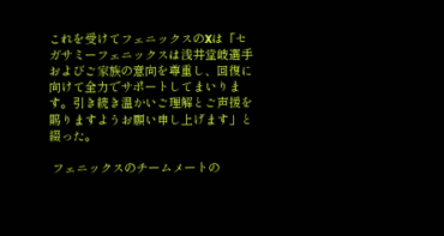これを受けてフェニックスのXは「セガサミーフェニックスは浅井堂岐選手およびご家族の意向を尊重し、回復に向けて全力でサポートしてまいります。引き続き温かいご理解とご声援を賜りますようお願い申し上げます」と綴った。

 フェニックスのチームメートの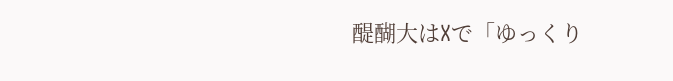醍醐大はXで「ゆっくり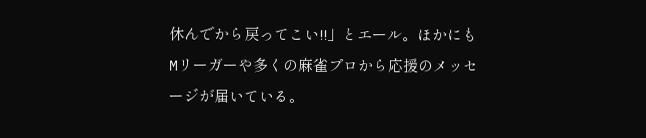休んでから戻ってこい!!」とエール。ほかにもMリーガーや多くの麻雀プロから応援のメッセージが届いている。